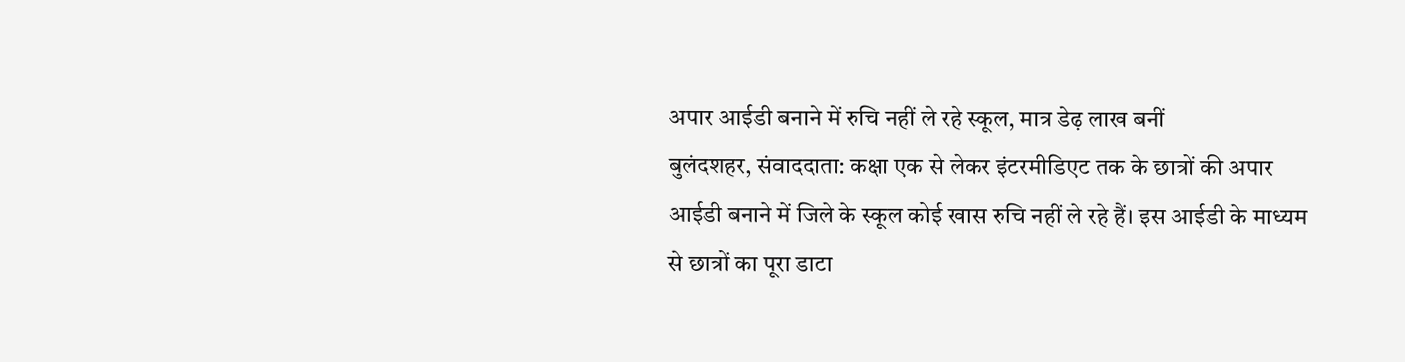अपार आईडी बनाने में रुचि नहीं ले रहे स्कूल, मात्र डेढ़ लाख बनीं
बुलंदशहर, संवाददाता: कक्षा एक से लेकर इंटरमीडिएट तक के छात्रों की अपार आईडी बनाने में जिले के स्कूल कोई खास रुचि नहीं ले रहे हैं। इस आईडी के माध्यम से छात्रों का पूरा डाटा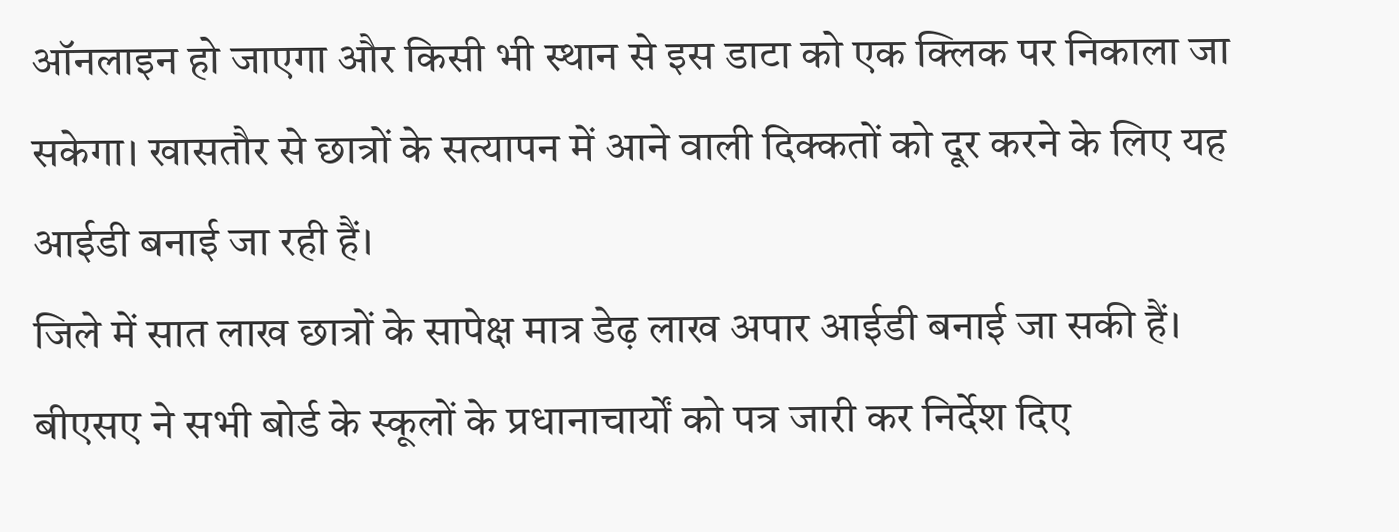ऑनलाइन हो जाएगा और किसी भी स्थान से इस डाटा को एक क्लिक पर निकाला जा सकेगा। खासतौर से छात्रों के सत्यापन में आने वाली दिक्कतों को दूर करने के लिए यह आईडी बनाई जा रही हैं।
जिले में सात लाख छात्रों के सापेक्ष मात्र डेढ़ लाख अपार आईडी बनाई जा सकी हैं। बीएसए ने सभी बोर्ड के स्कूलों के प्रधानाचार्यों को पत्र जारी कर निर्देश दिए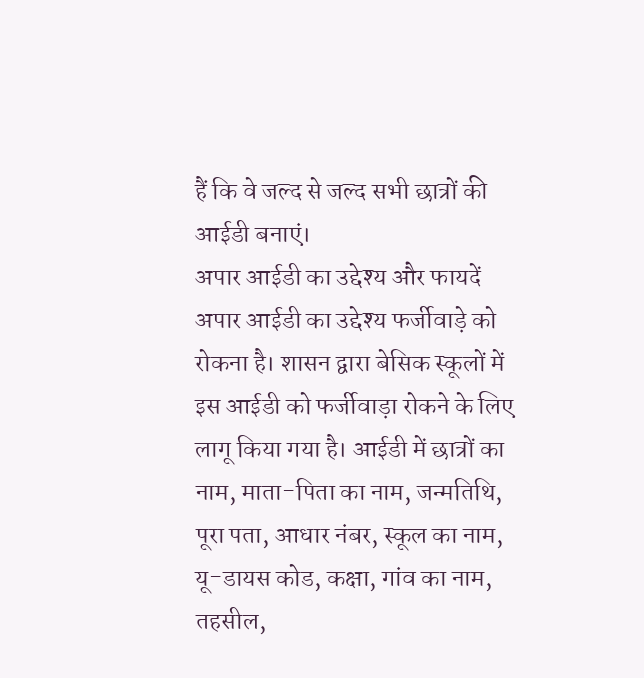हैं कि वे जल्द से जल्द सभी छात्रों की आईडी बनाएं।
अपार आईडी का उद्देश्य और फायदें
अपार आईडी का उद्देश्य फर्जीवाड़े को रोकना है। शासन द्वारा बेसिक स्कूलों में इस आईडी को फर्जीवाड़ा रोकने के लिए लागू किया गया है। आईडी में छात्रों का नाम, माता-पिता का नाम, जन्मतिथि, पूरा पता, आधार नंबर, स्कूल का नाम, यू-डायस कोड, कक्षा, गांव का नाम, तहसील,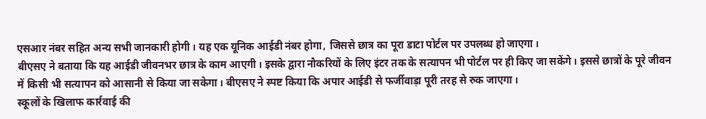एसआर नंबर सहित अन्य सभी जानकारी होगी। यह एक यूनिक आईडी नंबर होगा, जिससे छात्र का पूरा डाटा पोर्टल पर उपलब्ध हो जाएगा।
बीएसए ने बताया कि यह आईडी जीवनभर छात्र के काम आएगी। इसके द्वारा नौकरियों के लिए इंटर तक के सत्यापन भी पोर्टल पर ही किए जा सकेंगे। इससे छात्रों के पूरे जीवन में किसी भी सत्यापन को आसानी से किया जा सकेगा। बीएसए ने स्पष्ट किया कि अपार आईडी से फर्जीवाड़ा पूरी तरह से रुक जाएगा।
स्कूलों के खिलाफ कार्रवाई की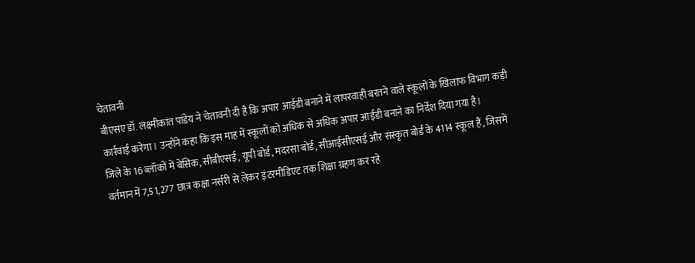चेतावनी
बीएसए डॉ. लक्ष्मीकांत पांडेय ने चेतावनी दी है कि अपार आईडी बनाने में लापरवाही बरतने वाले स्कूलों के खिलाफ विभाग कड़ी कार्रवाई करेगा। उन्होंने कहा कि इस माह में स्कूलों को अधिक से अधिक अपार आईडी बनाने का निर्देश दिया गया है।
जिले के 16 ब्लॉकों में बेसिक, सीबीएसई, यूपी बोर्ड, मदरसा बोर्ड, सीआईसीएसई और संस्कृत बोर्ड के 4114 स्कूल हैं, जिसमें वर्तमान में 7,51,277 छात्र कक्षा नर्सरी से लेकर इंटरमीडिएट तक शिक्षा ग्रहण कर रहे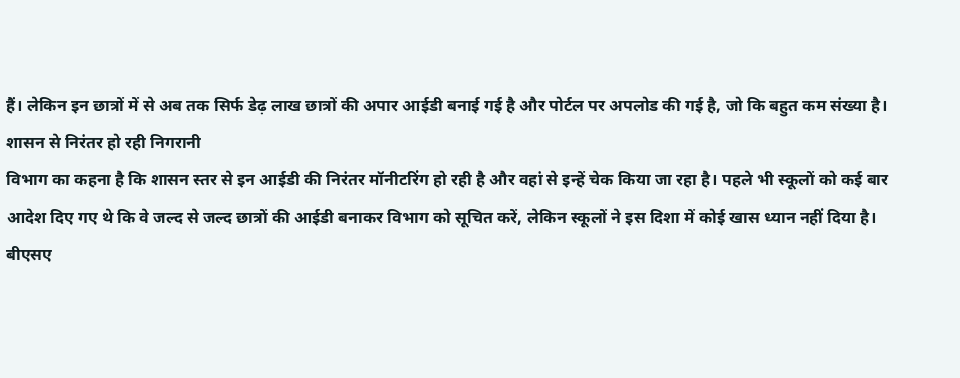हैं। लेकिन इन छात्रों में से अब तक सिर्फ डेढ़ लाख छात्रों की अपार आईडी बनाई गई है और पोर्टल पर अपलोड की गई है, जो कि बहुत कम संख्या है।
शासन से निरंतर हो रही निगरानी
विभाग का कहना है कि शासन स्तर से इन आईडी की निरंतर मॉनीटरिंग हो रही है और वहां से इन्हें चेक किया जा रहा है। पहले भी स्कूलों को कई बार आदेश दिए गए थे कि वे जल्द से जल्द छात्रों की आईडी बनाकर विभाग को सूचित करें, लेकिन स्कूलों ने इस दिशा में कोई खास ध्यान नहीं दिया है।
बीएसए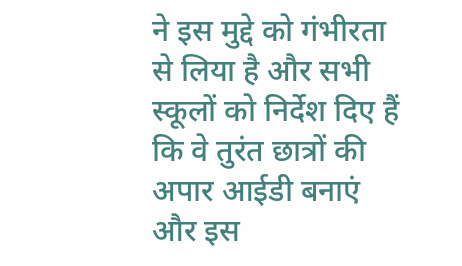ने इस मुद्दे को गंभीरता से लिया है और सभी स्कूलों को निर्देश दिए हैं कि वे तुरंत छात्रों की अपार आईडी बनाएं और इस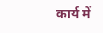कार्य में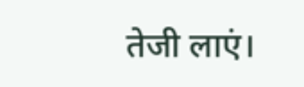तेजी लाएं।